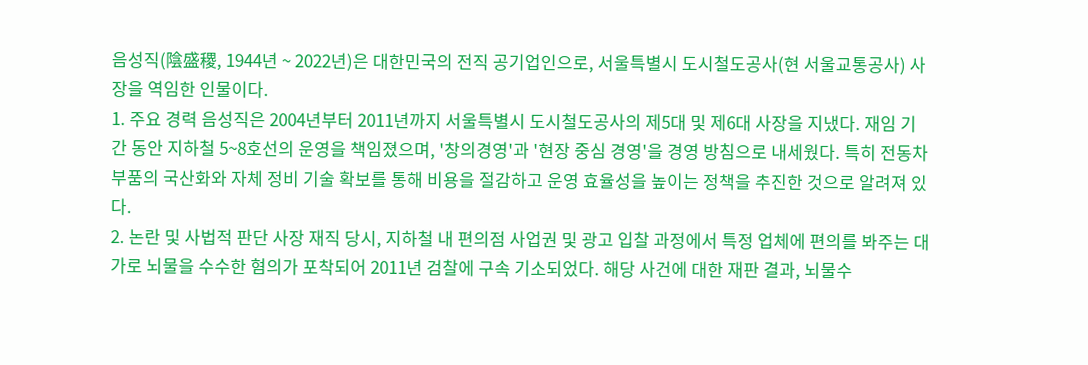음성직(陰盛稷, 1944년 ~ 2022년)은 대한민국의 전직 공기업인으로, 서울특별시 도시철도공사(현 서울교통공사) 사장을 역임한 인물이다.
1. 주요 경력 음성직은 2004년부터 2011년까지 서울특별시 도시철도공사의 제5대 및 제6대 사장을 지냈다. 재임 기간 동안 지하철 5~8호선의 운영을 책임졌으며, '창의경영'과 '현장 중심 경영'을 경영 방침으로 내세웠다. 특히 전동차 부품의 국산화와 자체 정비 기술 확보를 통해 비용을 절감하고 운영 효율성을 높이는 정책을 추진한 것으로 알려져 있다.
2. 논란 및 사법적 판단 사장 재직 당시, 지하철 내 편의점 사업권 및 광고 입찰 과정에서 특정 업체에 편의를 봐주는 대가로 뇌물을 수수한 혐의가 포착되어 2011년 검찰에 구속 기소되었다. 해당 사건에 대한 재판 결과, 뇌물수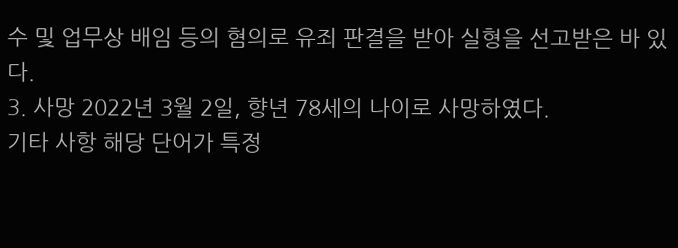수 및 업무상 배임 등의 혐의로 유죄 판결을 받아 실형을 선고받은 바 있다.
3. 사망 2022년 3월 2일, 향년 78세의 나이로 사망하였다.
기타 사항 해당 단어가 특정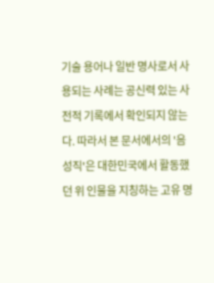기술 용어나 일반 명사로서 사용되는 사례는 공신력 있는 사전적 기록에서 확인되지 않는다. 따라서 본 문서에서의 '음성직'은 대한민국에서 활동했던 위 인물을 지칭하는 고유 명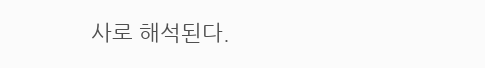사로 해석된다.